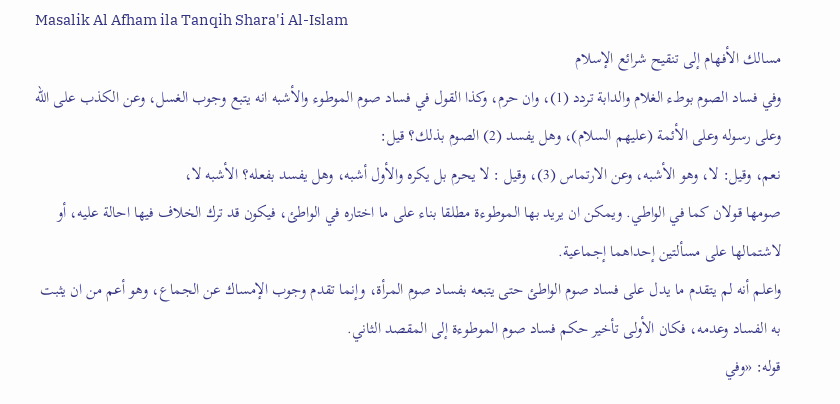Masalik Al Afham ila Tanqih Shara'i Al-Islam
مسالك الأفهام إلى تنقيح شرائع الإسلام
وفي فساد الصوم بوطء الغلام والدابة تردد (1)، وان حرم، وكذا القول في فساد صوم الموطوء والأشبه انه يتبع وجوب الغسل، وعن الكذب على الله وعلى رسوله وعلى الأئمة (عليهم السلام)، وهل يفسد (2) الصوم بذلك؟ قيل:
نعم، وقيل: لا، وهو الأشبه، وعن الارتماس (3)، وقيل : لا يحرم بل يكره والأول أشبه، وهل يفسد بفعله؟ الأشبه لا،
صومها قولان كما في الواطي. ويمكن ان يريد بها الموطوءة مطلقا بناء على ما اختاره في الواطئ، فيكون قد ترك الخلاف فيها احالة عليه، أو لاشتمالها على مسألتين إحداهما إجماعية.
واعلم أنه لم يتقدم ما يدل على فساد صوم الواطئ حتى يتبعه بفساد صوم المرأة، وإنما تقدم وجوب الإمساك عن الجماع، وهو أعم من ان يثبت به الفساد وعدمه، فكان الأولى تأخير حكم فساد صوم الموطوءة إلى المقصد الثاني.
قوله: «وفي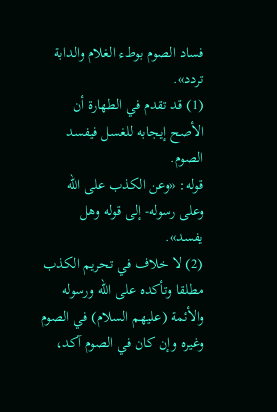فساد الصوم بوطء الغلام والدابة تردد».
(1) قد تقدم في الطهارة أن الأصح إيجابه للغسل فيفسد الصوم.
قوله: «وعن الكذب على الله وعلى رسوله- إلى قوله وهل يفسد».
(2) لا خلاف في تحريم الكذب مطلقا وتأكده على الله ورسوله والأئمة (عليهم السلام) في الصوم وغيره وإن كان في الصوم آكد،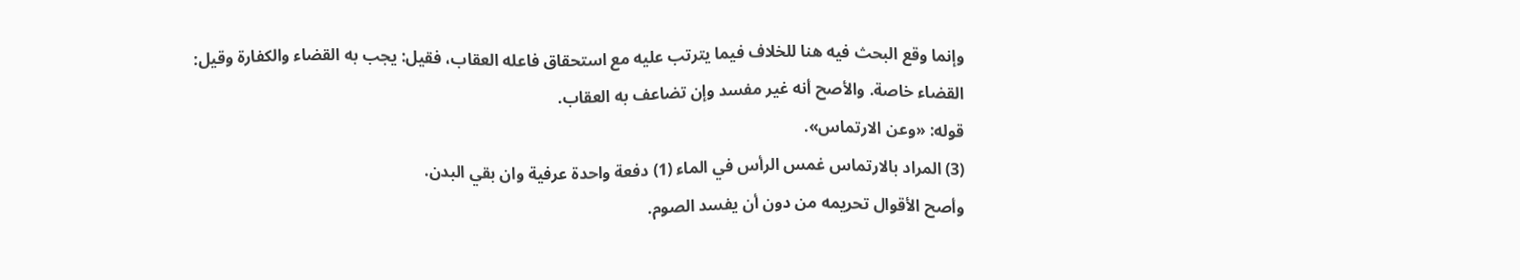وإنما وقع البحث فيه هنا للخلاف فيما يترتب عليه مع استحقاق فاعله العقاب، فقيل: يجب به القضاء والكفارة وقيل:
القضاء خاصة. والأصح أنه غير مفسد وإن تضاعف به العقاب.
قوله: «وعن الارتماس».
(3) المراد بالارتماس غمس الرأس في الماء (1) دفعة واحدة عرفية وان بقي البدن.
وأصح الأقوال تحريمه من دون أن يفسد الصوم.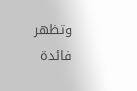وتظهر فائدة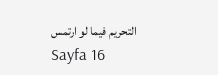التحريم فيما لو ارتمس
Sayfa 16